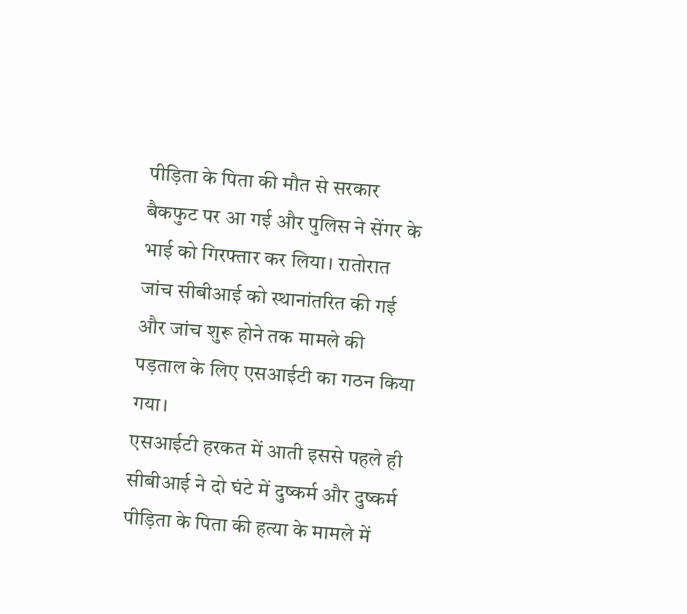पीड़िता के पिता की मौत से सरकार बैकफुट पर आ गई और पुलिस ने सेंगर के भाई को गिरफ्तार कर लिया। रातोरात जांच सीबीआई को स्थानांतरित की गई और जांच शुरू होने तक मामले की पड़ताल के लिए एसआईटी का गठन किया गया।
एसआईटी हरकत में आती इससे पहले ही सीबीआई ने दो घंटे में दुष्कर्म और दुष्कर्म पीड़िता के पिता की हत्या के मामले में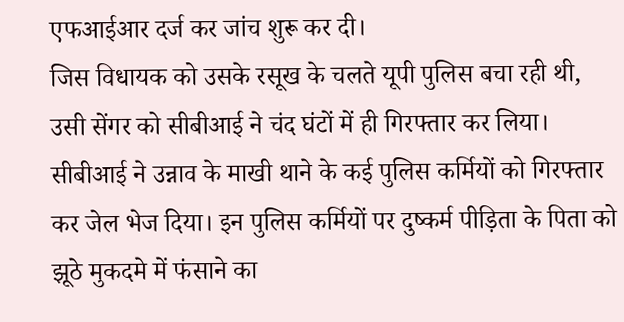एफआईआर दर्ज कर जांच शुरू कर दी।
जिस विधायक को उसके रसूख के चलते यूपी पुलिस बचा रही थी, उसी सेंगर को सीबीआई ने चंद घंटों में ही गिरफ्तार कर लिया। सीबीआई ने उन्नाव के माखी थाने के कई पुलिस कर्मियों को गिरफ्तार कर जेल भेज दिया। इन पुलिस कर्मियों पर दुष्कर्म पीड़िता के पिता को झूठे मुकदमे में फंसाने का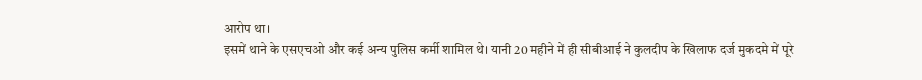आरोप था।
इसमें थाने के एसएचओ और कई अन्य पुलिस कर्मी शामिल थे। यानी 20 महीने में ही सीबीआई ने कुलदीप के खिलाफ दर्ज मुकदमे में पूरे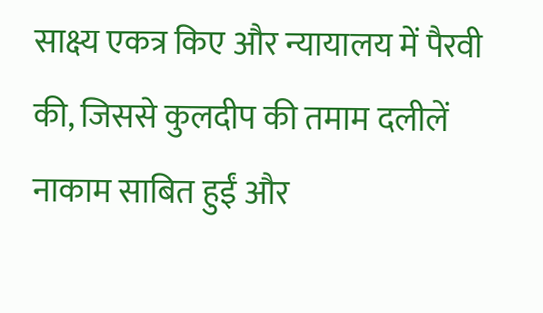साक्ष्य एकत्र किए और न्यायालय में पैरवी की, जिससे कुलदीप की तमाम दलीलें नाकाम साबित हुईं और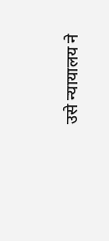उसे न्यायालय ने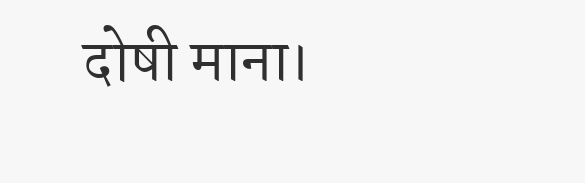दोषी माना।